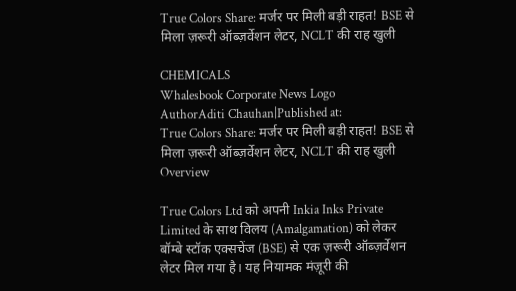True Colors Share: मर्जर पर मिली बड़ी राहत! BSE से मिला ज़रूरी ऑब्ज़र्वेशन लेटर, NCLT की राह खुली

CHEMICALS
Whalesbook Corporate News Logo
AuthorAditi Chauhan|Published at:
True Colors Share: मर्जर पर मिली बड़ी राहत! BSE से मिला ज़रूरी ऑब्ज़र्वेशन लेटर, NCLT की राह खुली
Overview

True Colors Ltd को अपनी Inkia Inks Private Limited के साथ विलय (Amalgamation) को लेकर बॉम्बे स्टॉक एक्सचेंज (BSE) से एक ज़रूरी ऑब्ज़र्वेशन लेटर मिल गया है। यह नियामक मंज़ूरी की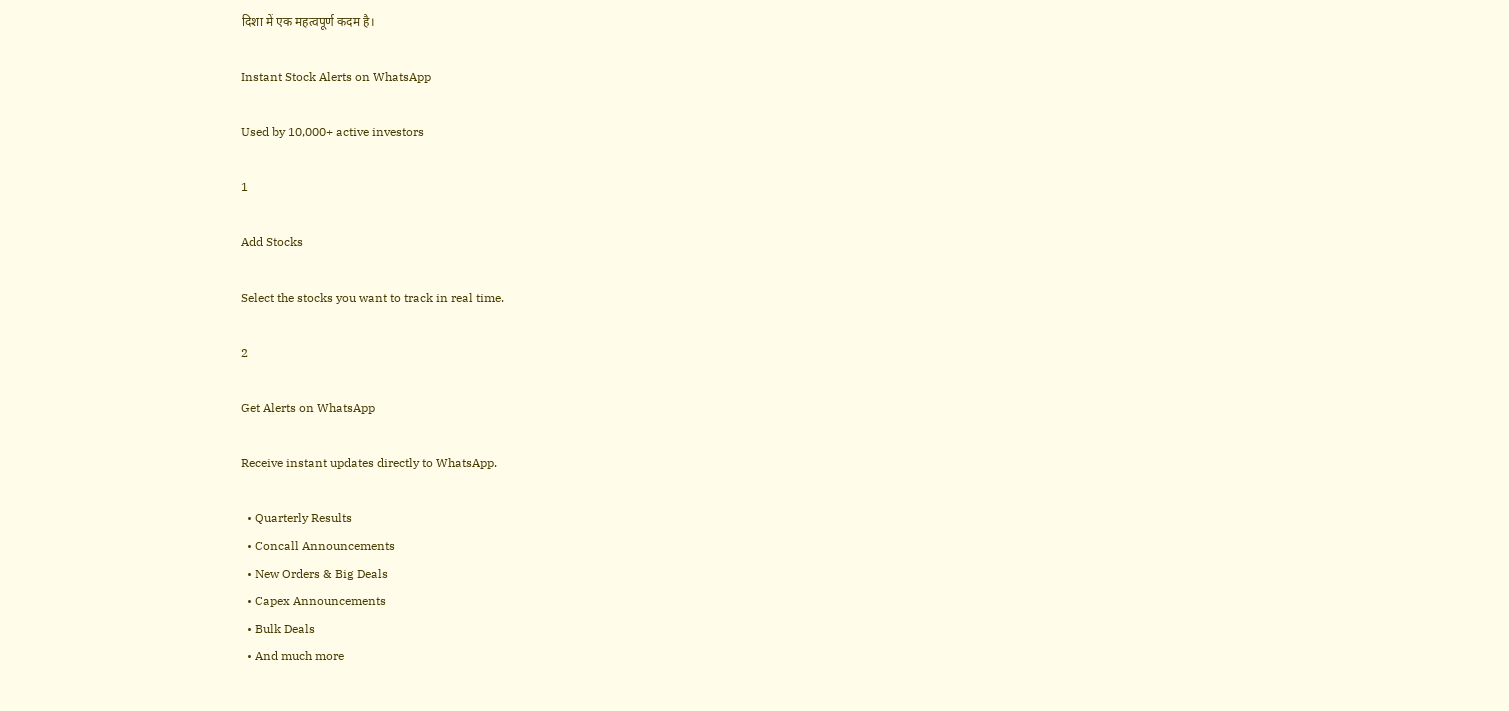दिशा में एक महत्वपूर्ण कदम है।

Instant Stock Alerts on WhatsApp

Used by 10,000+ active investors

1

Add Stocks

Select the stocks you want to track in real time.

2

Get Alerts on WhatsApp

Receive instant updates directly to WhatsApp.

  • Quarterly Results
  • Concall Announcements
  • New Orders & Big Deals
  • Capex Announcements
  • Bulk Deals
  • And much more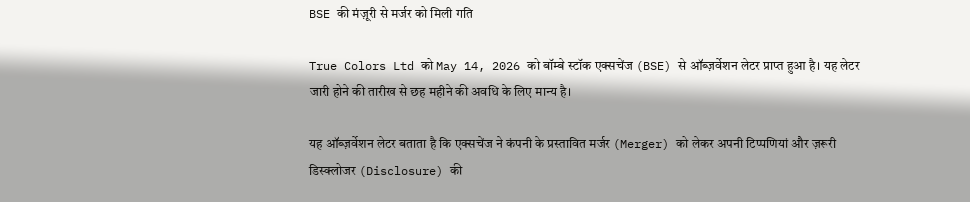BSE की मंज़ूरी से मर्जर को मिली गति

True Colors Ltd को May 14, 2026 को बॉम्बे स्टॉक एक्सचेंज (BSE) से ऑब्ज़र्वेशन लेटर प्राप्त हुआ है। यह लेटर जारी होने की तारीख से छह महीने की अवधि के लिए मान्य है।

यह ऑब्ज़र्वेशन लेटर बताता है कि एक्सचेंज ने कंपनी के प्रस्तावित मर्जर (Merger) को लेकर अपनी टिप्पणियां और ज़रूरी डिस्क्लोजर (Disclosure) की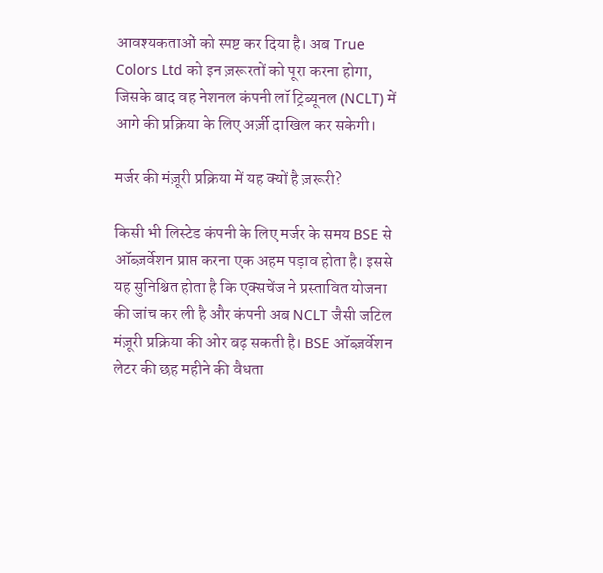आवश्यकताओं को स्पष्ट कर दिया है। अब True Colors Ltd को इन ज़रूरतों को पूरा करना होगा, जिसके बाद वह नेशनल कंपनी लॉ ट्रिब्यूनल (NCLT) में आगे की प्रक्रिया के लिए अर्ज़ी दाखिल कर सकेगी।

मर्जर की मंज़ूरी प्रक्रिया में यह क्यों है ज़रूरी?

किसी भी लिस्टेड कंपनी के लिए मर्जर के समय BSE से ऑब्ज़र्वेशन प्राप्त करना एक अहम पड़ाव होता है। इससे यह सुनिश्चित होता है कि एक्सचेंज ने प्रस्तावित योजना की जांच कर ली है और कंपनी अब NCLT जैसी जटिल मंज़ूरी प्रक्रिया की ओर बढ़ सकती है। BSE ऑब्ज़र्वेशन लेटर की छह महीने की वैधता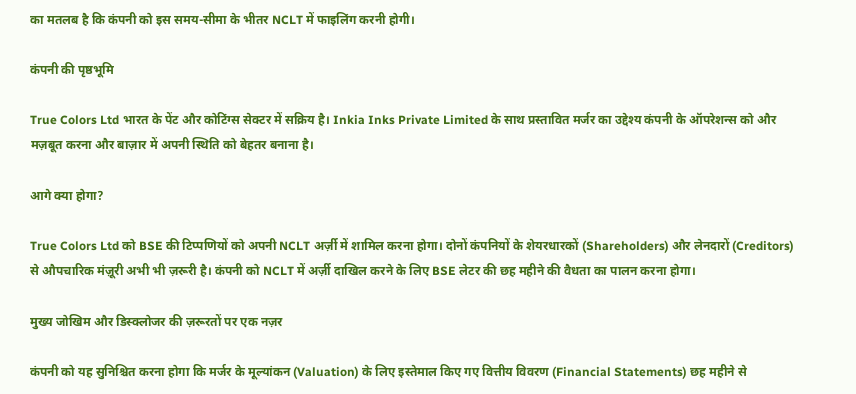का मतलब है कि कंपनी को इस समय-सीमा के भीतर NCLT में फाइलिंग करनी होगी।

कंपनी की पृष्ठभूमि

True Colors Ltd भारत के पेंट और कोटिंग्स सेक्टर में सक्रिय है। Inkia Inks Private Limited के साथ प्रस्तावित मर्जर का उद्देश्य कंपनी के ऑपरेशन्स को और मज़बूत करना और बाज़ार में अपनी स्थिति को बेहतर बनाना है।

आगे क्या होगा?

True Colors Ltd को BSE की टिप्पणियों को अपनी NCLT अर्ज़ी में शामिल करना होगा। दोनों कंपनियों के शेयरधारकों (Shareholders) और लेनदारों (Creditors) से औपचारिक मंज़ूरी अभी भी ज़रूरी है। कंपनी को NCLT में अर्ज़ी दाखिल करने के लिए BSE लेटर की छह महीने की वैधता का पालन करना होगा।

मुख्य जोखिम और डिस्क्लोजर की ज़रूरतों पर एक नज़र

कंपनी को यह सुनिश्चित करना होगा कि मर्जर के मूल्यांकन (Valuation) के लिए इस्तेमाल किए गए वित्तीय विवरण (Financial Statements) छह महीने से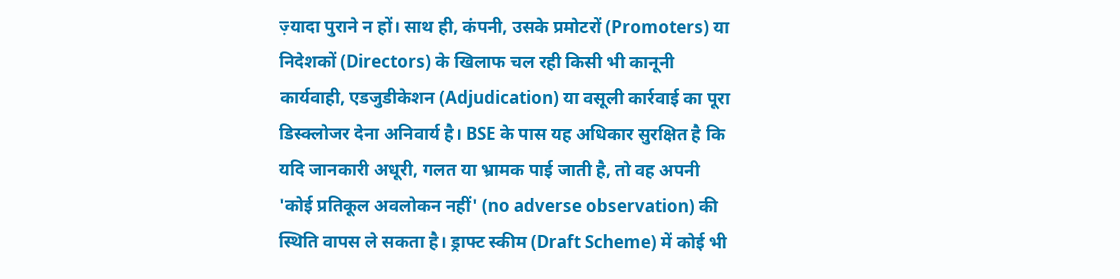ज़्यादा पुराने न हों। साथ ही, कंपनी, उसके प्रमोटरों (Promoters) या निदेशकों (Directors) के खिलाफ चल रही किसी भी कानूनी कार्यवाही, एडजुडीकेशन (Adjudication) या वसूली कार्रवाई का पूरा डिस्क्लोजर देना अनिवार्य है। BSE के पास यह अधिकार सुरक्षित है कि यदि जानकारी अधूरी, गलत या भ्रामक पाई जाती है, तो वह अपनी 'कोई प्रतिकूल अवलोकन नहीं' (no adverse observation) की स्थिति वापस ले सकता है। ड्राफ्ट स्कीम (Draft Scheme) में कोई भी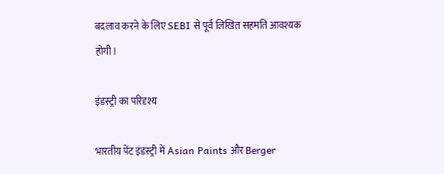बदलाव करने के लिए SEBI से पूर्व लिखित सहमति आवश्यक होगी।

इंडस्ट्री का परिदृश्य

भारतीय पेंट इंडस्ट्री में Asian Paints और Berger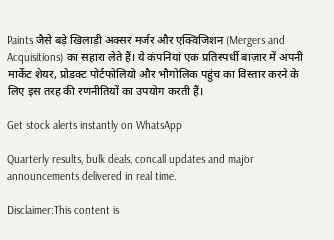Paints जैसे बड़े खिलाड़ी अक्सर मर्जर और एक्विजिशन (Mergers and Acquisitions) का सहारा लेते हैं। ये कंपनियां एक प्रतिस्पर्धी बाज़ार में अपनी मार्केट शेयर, प्रोडक्ट पोर्टफोलियो और भौगोलिक पहुंच का विस्तार करने के लिए इस तरह की रणनीतियों का उपयोग करती हैं।

Get stock alerts instantly on WhatsApp

Quarterly results, bulk deals, concall updates and major announcements delivered in real time.

Disclaimer:This content is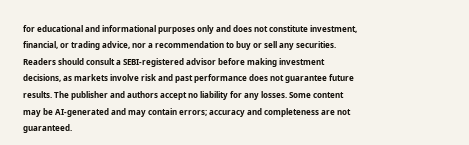for educational and informational purposes only and does not constitute investment, financial, or trading advice, nor a recommendation to buy or sell any securities. Readers should consult a SEBI-registered advisor before making investment decisions, as markets involve risk and past performance does not guarantee future results. The publisher and authors accept no liability for any losses. Some content may be AI-generated and may contain errors; accuracy and completeness are not guaranteed.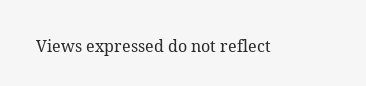Views expressed do not reflect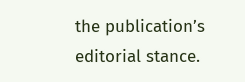the publication’s editorial stance.